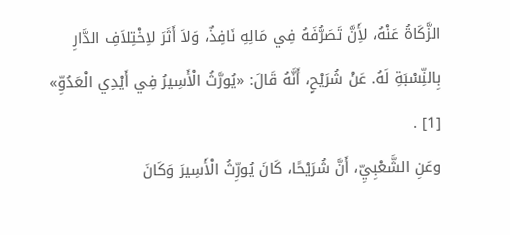الزَّكَاةُ عَنْهُ، لأَِنَّ تَصَرُّفَهُ فِي مَالِهِ نَافِذٌ، وَلاَ أَثَرَ لاِخْتِلاَفِ الدَّارِ بِالنِّسْبَةِ لَهُ. عَنْ شُرَيْحٍ، أَنَّهُ قَالَ: «يُورَّثُ الْأَسِيرُ فِي أَيْدِي الْعَدُوِّ» [1] .
وعَنِ الشَّعْبِيِّ، أَنَّ شُرَيْحًا، كَانَ يُورِّثُ الْأَسِيرَ وَكَانَ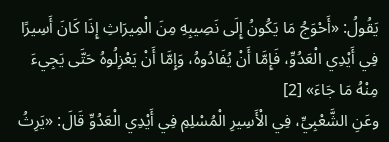يَقُولُ: «أَحْوَجُ مَا يَكُونُ إِلَى نَصِيبِهِ مِنَ الْمِيرَاثِ إِذَا كَانَ أَسِيرًا فِي أَيْدِي الْعَدُوِّ، فَإِمَّا أَنْ يُفَادُوهُ، وَإِمَّا أَنْ يَعْزِلُوهُ حَتَّى يَجِيءَ مِنْهُ مَا جَاءَ» [2]
وعَنِ الشَّعْبِيِّ، فِي الْأَسِيرِ الْمُسْلِمِ فِي أَيْدِي الْعَدُوِّ قَالَ: «يَرِثُ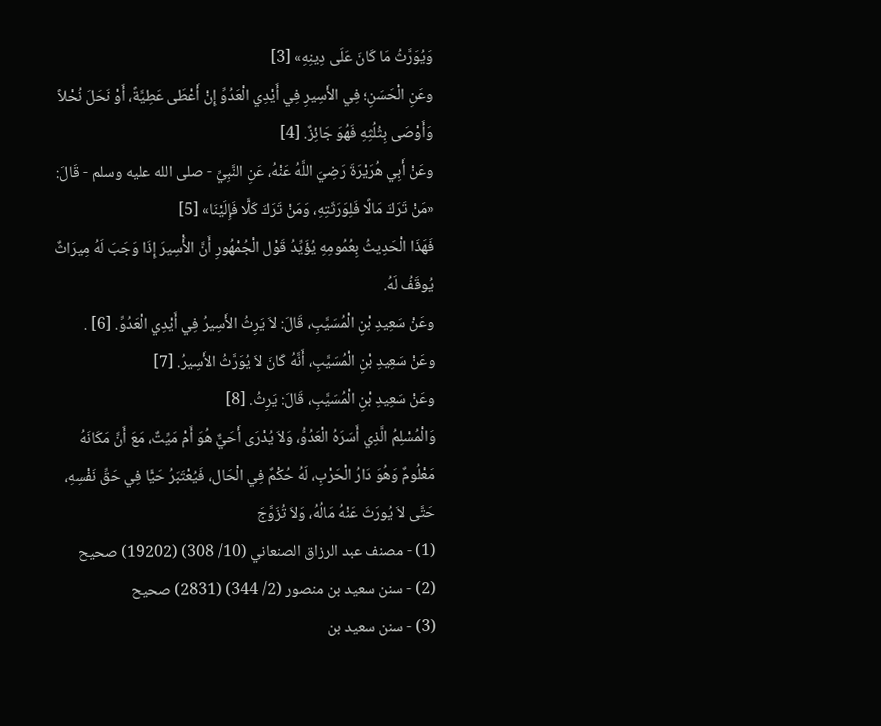وَيُوَرَّثُ مَا كَانَ عَلَى دِينِهِ» [3]
وعَنِ الْحَسَنِ؛ فِي الأَسِيرِ فِي أَيْدِي الْعَدُوِّ إِنْ أَعْطَى عَطِيَّةً، أَوْ نَحَلَ نُحْلاً وَأَوْصَى بِثُلُثِهِ فَهُوَ جَائِزٌ. [4]
وعَنْ أَبِي هُرَيْرَةَ رَضِيَ اللَّهُ عَنْهُ، عَنِ النَّبِيِّ - صلى الله عليه وسلم - قَالَ: «مَنْ تَرَكَ مَالًا فَلِوَرَثَتِهِ، وَمَنْ تَرَكَ كَلًّا فَإِلَيْنَا» [5]
فَهَذَا الْحَدِيثُ بِعُمُومِهِ يُؤَيِّدُ قَوْل الْجُمْهُورِ أَنَّ الأَْسِيرَ إِذَا وَجَبَ لَهُ مِيرَاثٌ يُوقَفُ لَهُ.
وعَنْ سَعِيدِ بْنِ الْمُسَيَّبِ، قَالَ: لاَ يَرِثُ الأَسِيرُ فِي أَيْدِي الْعَدُوِّ. [6] .
وعَنْ سَعِيدِ بْنِ الْمُسَيَّبِ، أَنَّهُ كَانَ لاَ يُوَرَّثُ الأَسِيرُ. [7]
وعَنْ سَعِيدِ بْنِ الْمُسَيَّبِ، قَالَ: يَرِثُ. [8]
وَالْمُسْلِمُ الَّذِي أَسَرَهُ الْعَدُوُّ، وَلاَ يُدْرَى أَحَيٌّ هُوَ أَمْ مَيِّتٌ، مَعَ أَنَّ مَكَانَهُ مَعْلُومٌ وَهُوَ دَارُ الْحَرْبِ، لَهُ حُكْمٌ فِي الْحَال، فَيُعْتَبَرُ حَيًّا فِي حَقِّ نَفْسِهِ، حَتَّى لاَ يُورَثَ عَنْهُ مَالُهُ، وَلاَ تُزَوَّجَ
(1) - مصنف عبد الرزاق الصنعاني (10/ 308) (19202) صحيح
(2) - سنن سعيد بن منصور (2/ 344) (2831) صحيح
(3) - سنن سعيد بن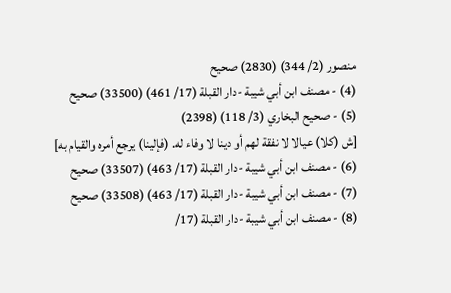منصور (2/ 344) (2830) صحيح
(4) - مصنف ابن أبي شيبة -دار القبلة (17/ 461) (33500) صحيح
(5) - صحيح البخاري (3/ 118) (2398)
[ش (كلا) عيالا لا نفقة لهم أو دينا لا وفاء له. (فإلينا) يرجع أمره والقيام به]
(6) - مصنف ابن أبي شيبة -دار القبلة (17/ 463) (33507) صحيح
(7) - مصنف ابن أبي شيبة -دار القبلة (17/ 463) (33508) صحيح
(8) - مصنف ابن أبي شيبة -دار القبلة (17/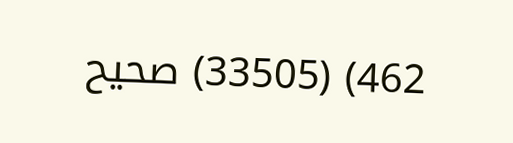462) (33505) صحيح